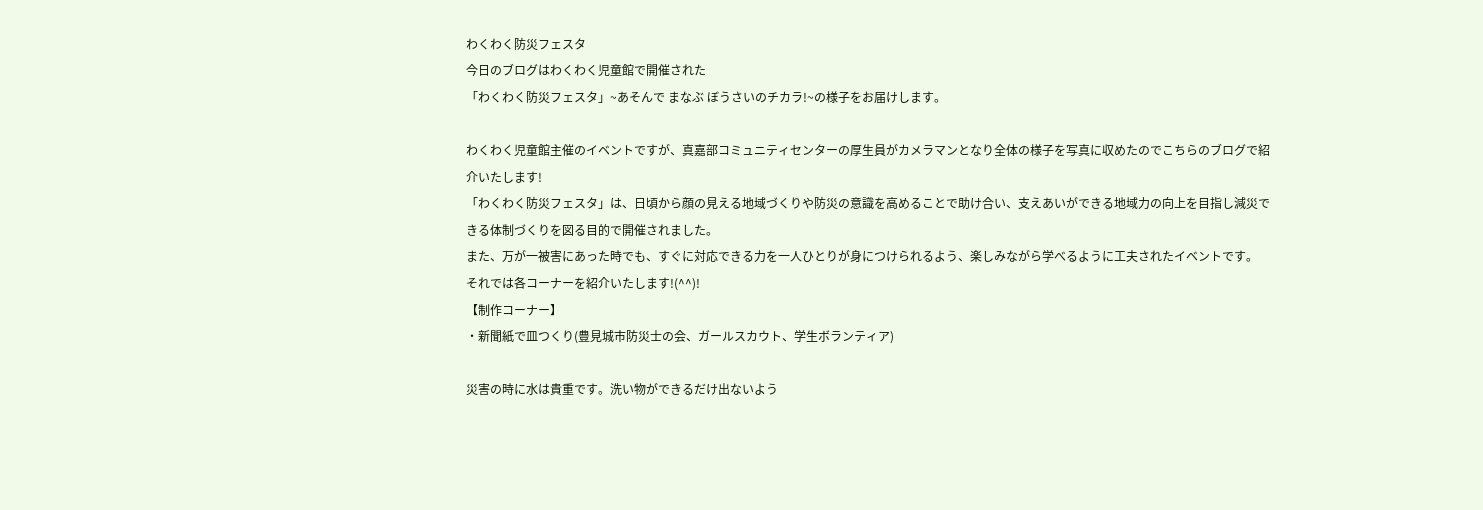わくわく防災フェスタ
今日のブログはわくわく児童館で開催された
「わくわく防災フェスタ」~あそんで まなぶ ぼうさいのチカラ!~の様子をお届けします。

わくわく児童館主催のイベントですが、真嘉部コミュニティセンターの厚生員がカメラマンとなり全体の様子を写真に収めたのでこちらのブログで紹介いたします!
「わくわく防災フェスタ」は、日頃から顔の見える地域づくりや防災の意識を高めることで助け合い、支えあいができる地域力の向上を目指し減災できる体制づくりを図る目的で開催されました。
また、万が一被害にあった時でも、すぐに対応できる力を一人ひとりが身につけられるよう、楽しみながら学べるように工夫されたイベントです。
それでは各コーナーを紹介いたします!(^^)!
【制作コーナー】
・新聞紙で皿つくり(豊見城市防災士の会、ガールスカウト、学生ボランティア)

災害の時に水は貴重です。洗い物ができるだけ出ないよう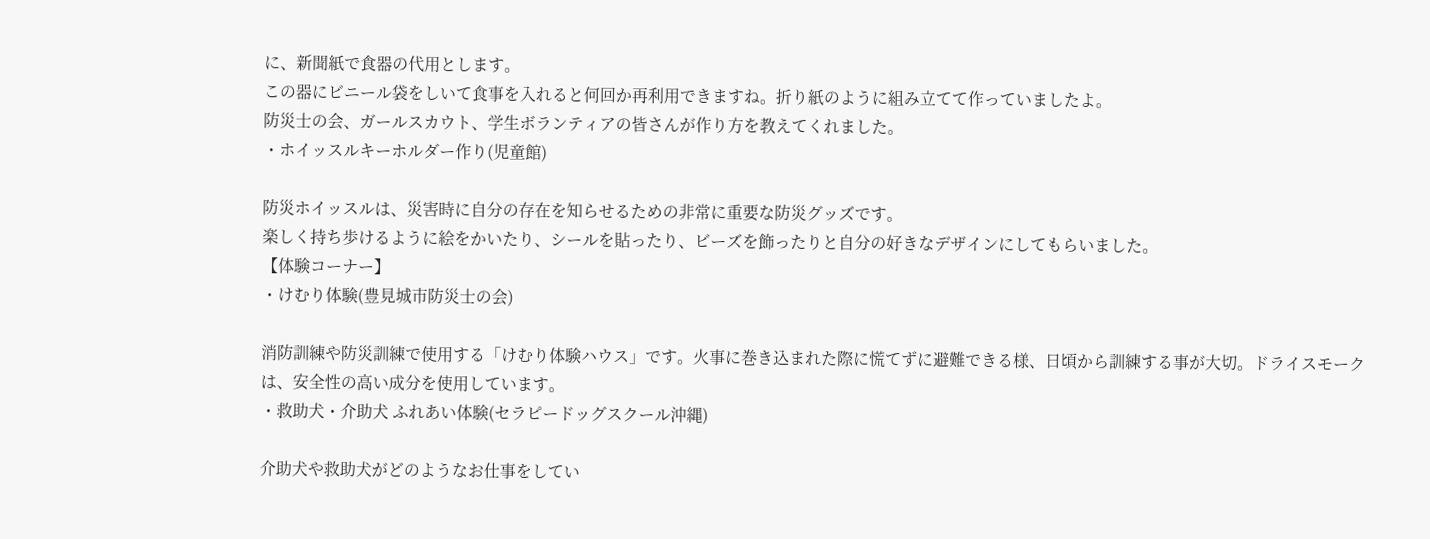に、新聞紙で食器の代用とします。
この器にビニール袋をしいて食事を入れると何回か再利用できますね。折り紙のように組み立てて作っていましたよ。
防災士の会、ガールスカウト、学生ボランティアの皆さんが作り方を教えてくれました。
・ホイッスルキーホルダー作り(児童館)

防災ホイッスルは、災害時に自分の存在を知らせるための非常に重要な防災グッズです。
楽しく持ち歩けるように絵をかいたり、シールを貼ったり、ビーズを飾ったりと自分の好きなデザインにしてもらいました。
【体験コーナー】
・けむり体験(豊見城市防災士の会)

消防訓練や防災訓練で使用する「けむり体験ハウス」です。火事に巻き込まれた際に慌てずに避難できる様、日頃から訓練する事が大切。ドライスモークは、安全性の高い成分を使用しています。
・救助犬・介助犬 ふれあい体験(セラピードッグスクール沖縄)

介助犬や救助犬がどのようなお仕事をしてい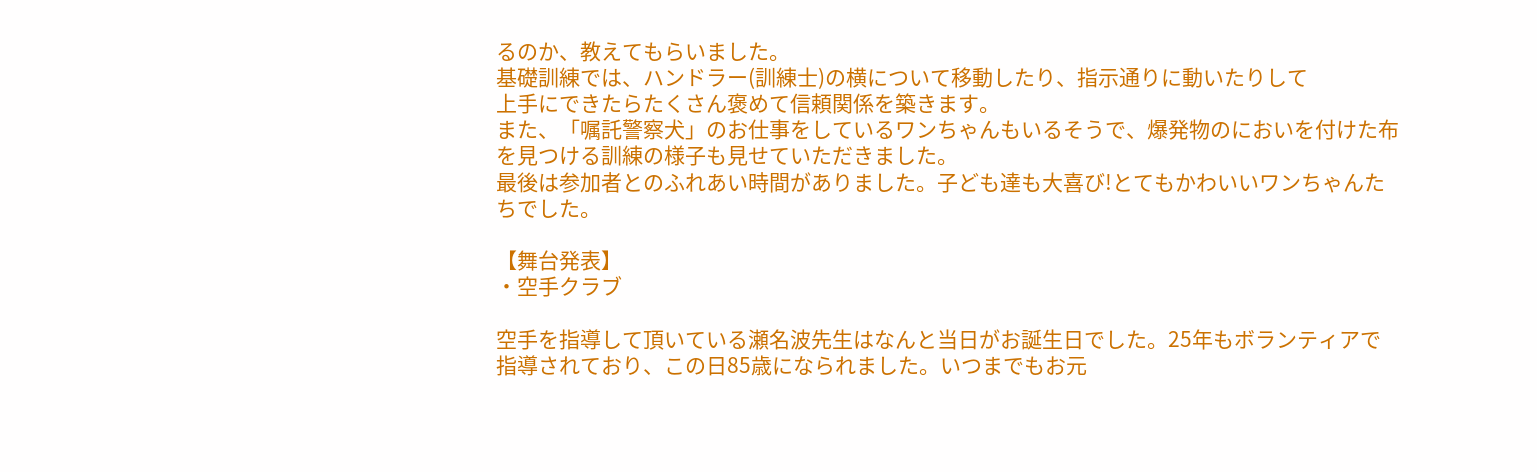るのか、教えてもらいました。
基礎訓練では、ハンドラー(訓練士)の横について移動したり、指示通りに動いたりして
上手にできたらたくさん褒めて信頼関係を築きます。
また、「嘱託警察犬」のお仕事をしているワンちゃんもいるそうで、爆発物のにおいを付けた布を見つける訓練の様子も見せていただきました。
最後は参加者とのふれあい時間がありました。子ども達も大喜び!とてもかわいいワンちゃんたちでした。

【舞台発表】
・空手クラブ

空手を指導して頂いている瀬名波先生はなんと当日がお誕生日でした。25年もボランティアで指導されており、この日85歳になられました。いつまでもお元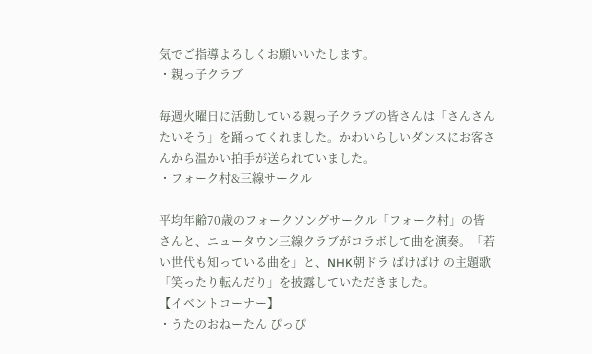気でご指導よろしくお願いいたします。
・親っ子クラブ

毎週火曜日に活動している親っ子クラブの皆さんは「さんさんたいそう」を踊ってくれました。かわいらしいダンスにお客さんから温かい拍手が送られていました。
・フォーク村&三線サークル

平均年齢70歳のフォークソングサークル「フォーク村」の皆さんと、ニュータウン三線クラブがコラボして曲を演奏。「若い世代も知っている曲を」と、NHK朝ドラ ばけばけ の主題歌「笑ったり転んだり」を披露していただきました。
【イベントコーナー】
・うたのおねーたん ぴっぴ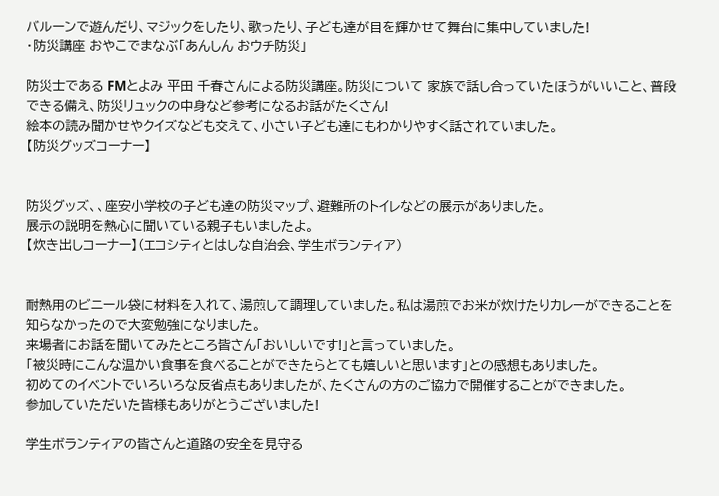バルーンで遊んだり、マジックをしたり、歌ったり、子ども達が目を輝かせて舞台に集中していました!
・防災講座 おやこでまなぶ「あんしん おウチ防災」

防災士である FMとよみ 平田 千春さんによる防災講座。防災について 家族で話し合っていたほうがいいこと、普段できる備え、防災リュックの中身など参考になるお話がたくさん!
絵本の読み聞かせやクイズなども交えて、小さい子ども達にもわかりやすく話されていました。
【防災グッズコーナー】


防災グッズ、、座安小学校の子ども達の防災マップ、避難所のトイレなどの展示がありました。
展示の説明を熱心に聞いている親子もいましたよ。
【炊き出しコーナー】(エコシティとはしな自治会、学生ボランティア)


耐熱用のビニール袋に材料を入れて、湯煎して調理していました。私は湯煎でお米が炊けたりカレーができることを知らなかったので大変勉強になりました。
来場者にお話を聞いてみたところ皆さん「おいしいです!」と言っていました。
「被災時にこんな温かい食事を食べることができたらとても嬉しいと思います」との感想もありました。
初めてのイベントでいろいろな反省点もありましたが、たくさんの方のご協力で開催することができました。
参加していただいた皆様もありがとうございました!

学生ボランティアの皆さんと道路の安全を見守る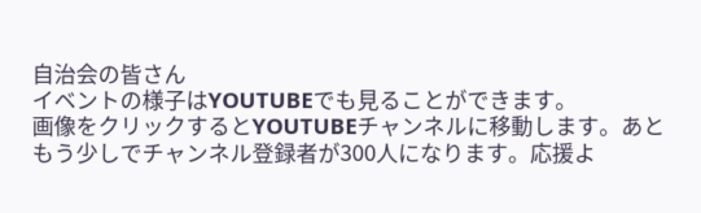自治会の皆さん
イベントの様子はYOUTUBEでも見ることができます。
画像をクリックするとYOUTUBEチャンネルに移動します。あともう少しでチャンネル登録者が300人になります。応援よ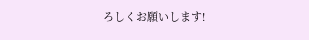ろしくお願いします!